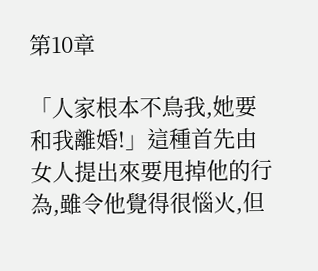第10章

「人家根本不鳥我,她要和我離婚!」這種首先由女人提出來要甩掉他的行為,雖令他覺得很惱火,但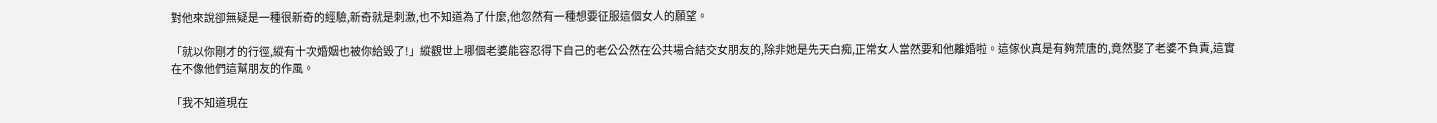對他來說卻無疑是一種很新奇的經驗,新奇就是刺激,也不知道為了什麼,他忽然有一種想要征服這個女人的願望。

「就以你剛才的行徑,縱有十次婚姻也被你給毀了!」縱觀世上哪個老婆能容忍得下自己的老公公然在公共場合結交女朋友的,除非她是先天白痴,正常女人當然要和他離婚啦。這傢伙真是有夠荒唐的,竟然娶了老婆不負責,這實在不像他們這幫朋友的作風。

「我不知道現在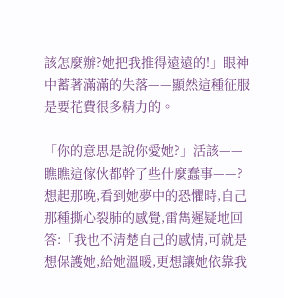該怎麼辦?她把我推得遠遠的!」眼神中蓄著滿滿的失落——顯然這種征服是要花費很多精力的。

「你的意思是說你愛她?」活該——瞧瞧這傢伙都幹了些什麼蠢事——?想起那晚,看到她夢中的恐懼時,自己那種撕心裂肺的感覺,雷雋遲疑地回答:「我也不清楚自己的感情,可就是想保護她,給她溫暖,更想讓她依靠我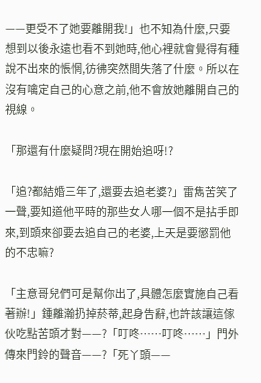——更受不了她要離開我!」也不知為什麼,只要想到以後永遠也看不到她時,他心裡就會覺得有種說不出來的悵惘,彷彿突然間失落了什麼。所以在沒有噙定自己的心意之前,他不會放她離開自己的視線。

「那還有什麼疑問?現在開始追呀!?

「追?都結婚三年了,還要去追老婆?」雷雋苦笑了一聲,要知道他平時的那些女人哪一個不是拈手即來,到頭來卻要去追自己的老婆,上天是要懲罰他的不忠嘛?

「主意哥兒們可是幫你出了,具體怎麼實施自己看著辦!」鍾離瀚扔掉菸蒂,起身告辭,也許該讓這傢伙吃點苦頭才對——?「叮咚……叮咚……」門外傳來門鈴的聲音——?「死丫頭——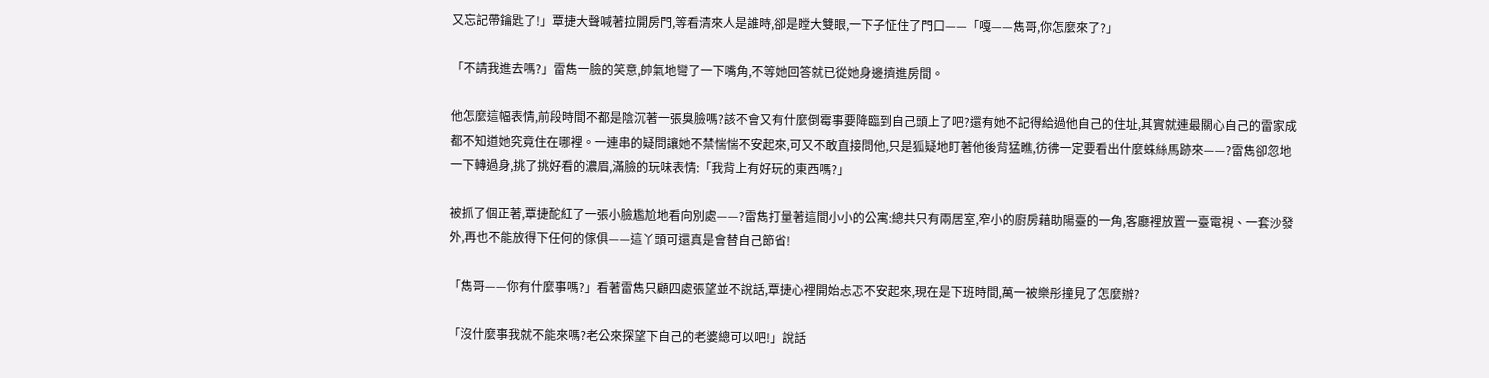又忘記帶鑰匙了!」覃捷大聲喊著拉開房門,等看清來人是誰時,卻是瞠大雙眼,一下子怔住了門口——「嘎——雋哥,你怎麼來了?」

「不請我進去嗎?」雷雋一臉的笑意,帥氣地彎了一下嘴角,不等她回答就已從她身邊擠進房間。

他怎麼這幅表情,前段時間不都是陰沉著一張臭臉嗎?該不會又有什麼倒霉事要降臨到自己頭上了吧?還有她不記得給過他自己的住址,其實就連最關心自己的雷家成都不知道她究竟住在哪裡。一連串的疑問讓她不禁惴惴不安起來,可又不敢直接問他,只是狐疑地盯著他後背猛瞧,彷彿一定要看出什麼蛛絲馬跡來——?雷雋卻忽地一下轉過身,挑了挑好看的濃眉,滿臉的玩味表情:「我背上有好玩的東西嗎?」

被抓了個正著,覃捷酡紅了一張小臉尷尬地看向別處——?雷雋打量著這間小小的公寓:總共只有兩居室,窄小的廚房藉助陽臺的一角,客廳裡放置一臺電視、一套沙發外,再也不能放得下任何的傢俱——這丫頭可還真是會替自己節省!

「雋哥——你有什麼事嗎?」看著雷雋只顧四處張望並不說話,覃捷心裡開始忐忑不安起來,現在是下班時間,萬一被樂彤撞見了怎麼辦?

「沒什麼事我就不能來嗎?老公來探望下自己的老婆總可以吧!」說話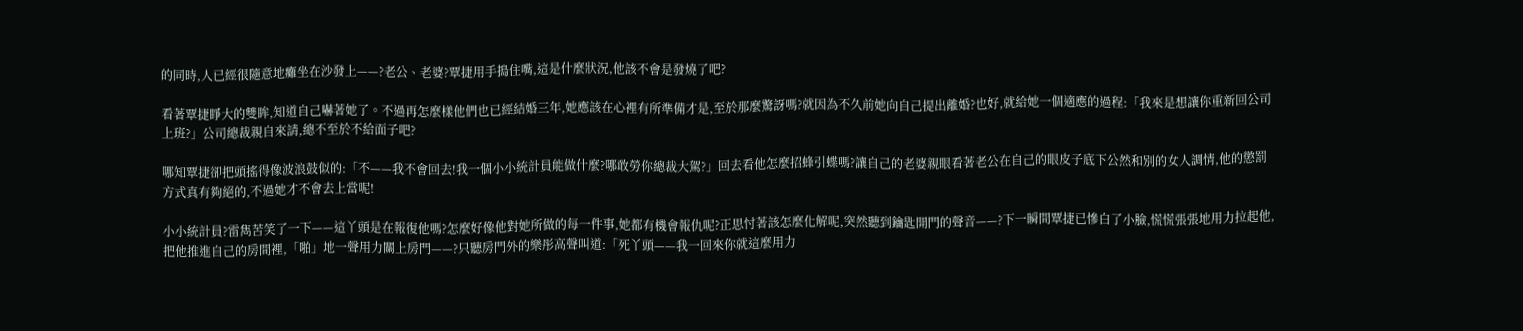的同時,人已經很隨意地癱坐在沙發上——?老公、老婆?覃捷用手搗住嘴,這是什麼狀況,他該不會是發燒了吧?

看著覃捷睜大的雙眸,知道自己嚇著她了。不過再怎麼樣他們也已經結婚三年,她應該在心裡有所準備才是,至於那麼驚訝嗎?就因為不久前她向自己提出離婚?也好,就給她一個適應的過程:「我來是想讓你重新回公司上班?」公司總裁親自來請,總不至於不給面子吧?

哪知覃捷卻把頭搖得像波浪鼓似的:「不——我不會回去!我一個小小統計員能做什麼?哪敢勞你總裁大駕?」回去看他怎麼招蜂引蝶嗎?讓自己的老婆親眼看著老公在自己的眼皮子底下公然和別的女人調情,他的懲罰方式真有夠絕的,不過她才不會去上當呢!

小小統計員?雷雋苦笑了一下——這丫頭是在報復他嗎?怎麼好像他對她所做的每一件事,她都有機會報仇呢?正思忖著該怎麼化解呢,突然聽到鑰匙開門的聲音——?下一瞬間覃捷已慘白了小臉,慌慌張張地用力拉起他,把他推進自己的房間裡,「啪」地一聲用力關上房門——?只聽房門外的樂彤高聲叫道:「死丫頭——我一回來你就這麼用力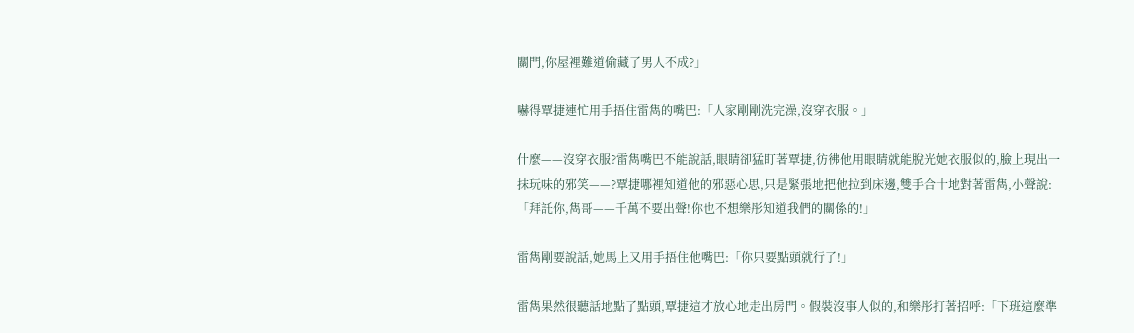關門,你屋裡難道偷藏了男人不成?」

嚇得覃捷連忙用手捂住雷雋的嘴巴:「人家剛剛洗完澡,沒穿衣服。」

什麼——沒穿衣服?雷雋嘴巴不能說話,眼睛卻猛盯著覃捷,彷彿他用眼睛就能脫光她衣服似的,臉上現出一抹玩味的邪笑——?覃捷哪裡知道他的邪惡心思,只是緊張地把他拉到床邊,雙手合十地對著雷雋,小聲說:「拜託你,雋哥——千萬不要出聲!你也不想樂彤知道我們的關係的!」

雷雋剛要說話,她馬上又用手捂住他嘴巴:「你只要點頭就行了!」

雷雋果然很聽話地點了點頭,覃捷這才放心地走出房門。假裝沒事人似的,和樂彤打著招呼:「下班這麼準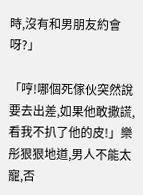時,沒有和男朋友約會呀?」

「哼!哪個死傢伙突然說要去出差,如果他敢撒謊,看我不扒了他的皮!」樂彤狠狠地道,男人不能太寵,否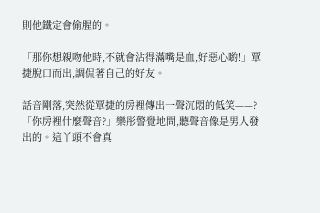則他鐵定會偷腥的。

「那你想親吻他時,不就會沾得滿嘴是血,好惡心喲!」覃捷脫口而出,調侃著自己的好友。

話音剛落,突然從覃捷的房裡傳出一聲沉悶的低笑——?「你房裡什麼聲音?」樂彤警覺地問,聽聲音像是男人發出的。這丫頭不會真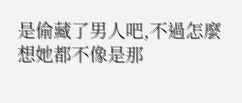是偷藏了男人吧,不過怎麼想她都不像是那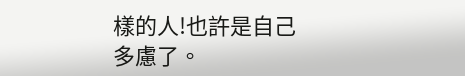樣的人!也許是自己多慮了。